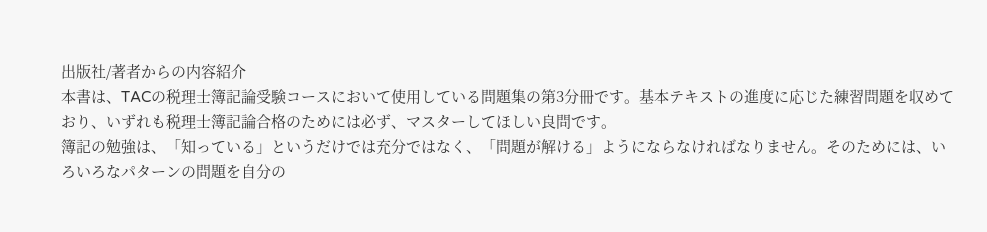出版社/著者からの内容紹介
本書は、TACの税理士簿記論受験コースにおいて使用している問題集の第3分冊です。基本テキストの進度に応じた練習問題を収めており、いずれも税理士簿記論合格のためには必ず、マスターしてほしい良問です。
簿記の勉強は、「知っている」というだけでは充分ではなく、「問題が解ける」ようにならなければなりません。そのためには、いろいろなパターンの問題を自分の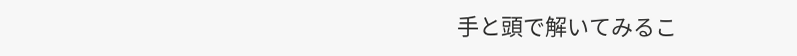手と頭で解いてみるこ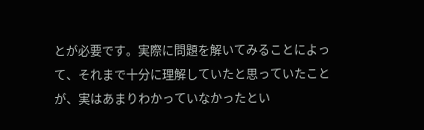とが必要です。実際に問題を解いてみることによって、それまで十分に理解していたと思っていたことが、実はあまりわかっていなかったとい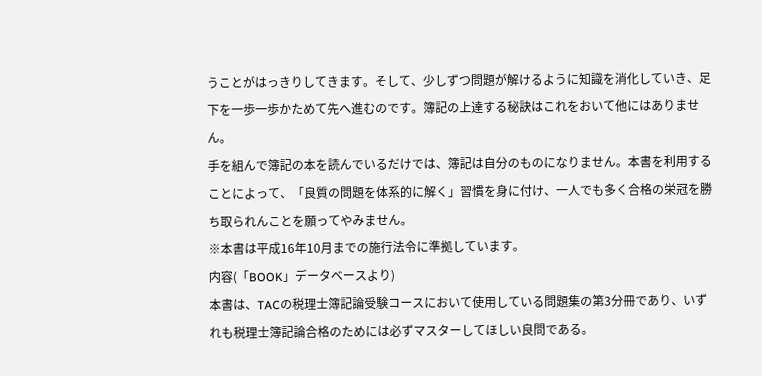うことがはっきりしてきます。そして、少しずつ問題が解けるように知識を消化していき、足下を一歩一歩かためて先へ進むのです。簿記の上達する秘訣はこれをおいて他にはありません。
手を組んで簿記の本を読んでいるだけでは、簿記は自分のものになりません。本書を利用することによって、「良質の問題を体系的に解く」習慣を身に付け、一人でも多く合格の栄冠を勝ち取られんことを願ってやみません。
※本書は平成16年10月までの施行法令に準拠しています。
内容(「BOOK」データベースより)
本書は、TACの税理士簿記論受験コースにおいて使用している問題集の第3分冊であり、いずれも税理士簿記論合格のためには必ずマスターしてほしい良問である。